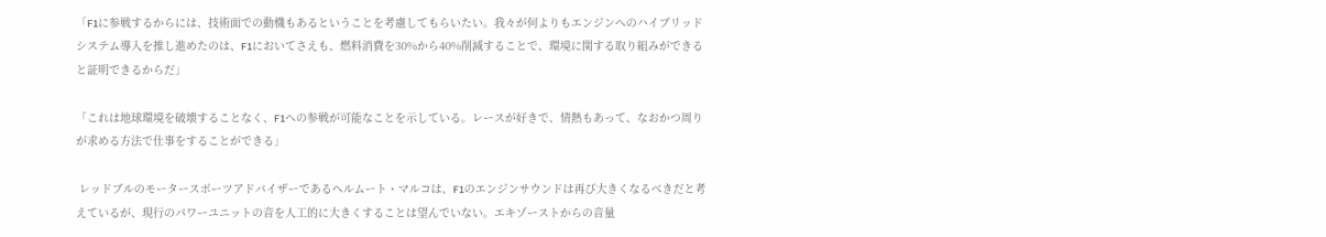「F1に参戦するからには、技術面での動機もあるということを考慮してもらいたい。我々が何よりもエンジンへのハイブリッドシステム導入を推し進めたのは、F1においてさえも、燃料消費を30%から40%削減することで、環境に関する取り組みができると証明できるからだ」

「これは地球環境を破壊することなく、F1への参戦が可能なことを示している。レースが好きで、情熱もあって、なおかつ周りが求める方法で仕事をすることができる」

 レッドブルのモータースポーツアドバイザーであるヘルムート・マルコは、F1のエンジンサウンドは再び大きくなるべきだと考えているが、現行のパワーユニットの音を人工的に大きくすることは望んでいない。エキゾーストからの音量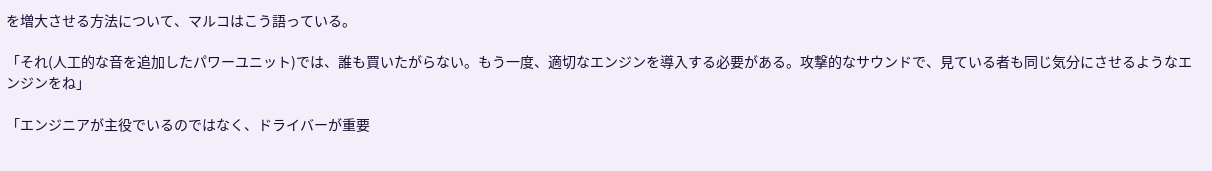を増大させる方法について、マルコはこう語っている。

「それ(人工的な音を追加したパワーユニット)では、誰も買いたがらない。もう一度、適切なエンジンを導入する必要がある。攻撃的なサウンドで、見ている者も同じ気分にさせるようなエンジンをね」

「エンジニアが主役でいるのではなく、ドライバーが重要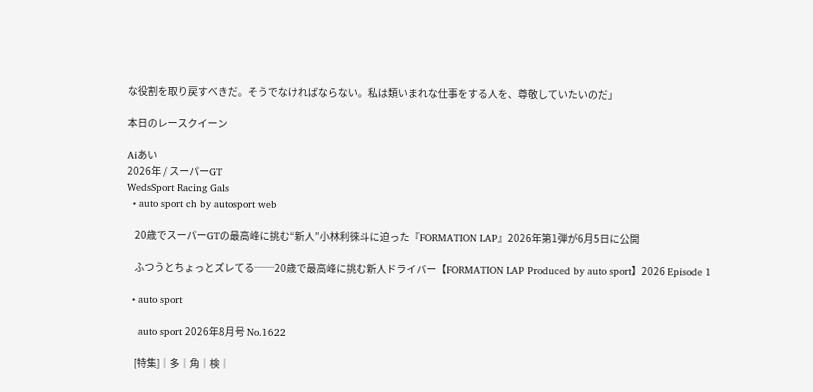な役割を取り戻すべきだ。そうでなければならない。私は類いまれな仕事をする人を、尊敬していたいのだ」

本日のレースクイーン

Aiあい
2026年 / スーパーGT
WedsSport Racing Gals
  • auto sport ch by autosport web

    20歳でスーパーGTの最高峰に挑む“新人”小林利徠斗に迫った『FORMATION LAP』2026年第1弾が6月5日に公開

    ふつうとちょっとズレてる──20歳で最高峰に挑む新人ドライバー【FORMATION LAP Produced by auto sport】2026 Episode 1

  • auto sport

    auto sport 2026年8月号 No.1622

    [特集]│多│角│検│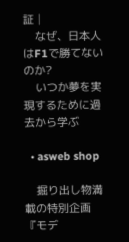証│
    なぜ、日本人はF1で勝てないのか?
    いつか夢を実現するために過去から学ぶ

  • asweb shop

    掘り出し物満載の特別企画『モデ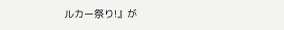ルカー祭り!』が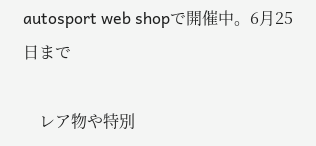autosport web shopで開催中。6月25日まで

    レア物や特別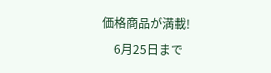価格商品が満載!
    6月25日まで